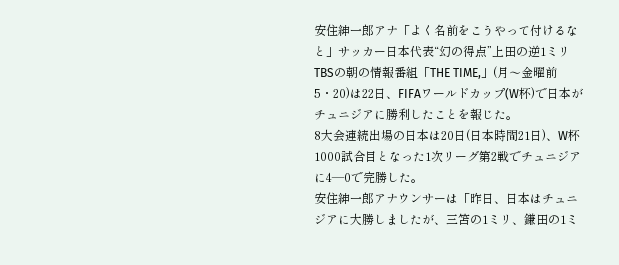安住紳一郎アナ「よく名前をこうやって付けるなと」サッカー日本代表“幻の得点”上田の逆1ミリ
TBSの朝の情報番組「THE TIME,」(月〜金曜前5・20)は22日、FIFAワールドカップ(W杯)で日本がチュニジアに勝利したことを報じた。
8大会連続出場の日本は20日(日本時間21日)、W杯1000試合目となった1次リーグ第2戦でチュニジアに4―0で完勝した。
安住紳一郎アナウンサーは「昨日、日本はチュニジアに大勝しましたが、三笘の1ミリ、鎌田の1ミ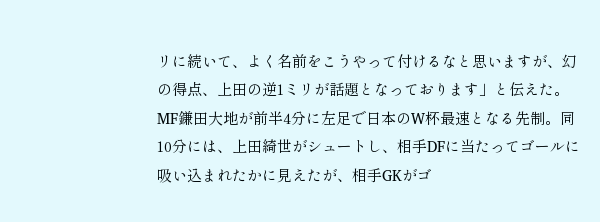リに続いて、よく名前をこうやって付けるなと思いますが、幻の得点、上田の逆1ミリが話題となっております」と伝えた。
MF鎌田大地が前半4分に左足で日本のW杯最速となる先制。同10分には、上田綺世がシュートし、相手DFに当たってゴールに吸い込まれたかに見えたが、相手GKがゴ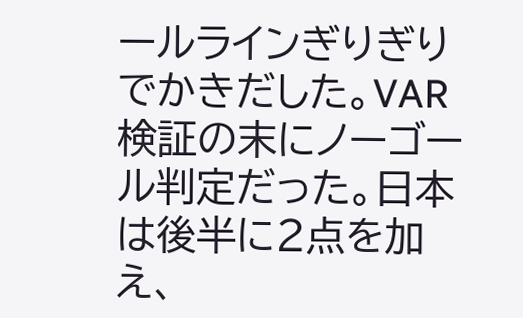ールラインぎりぎりでかきだした。VAR検証の末にノーゴール判定だった。日本は後半に2点を加え、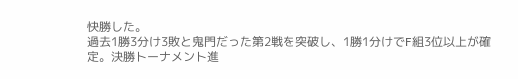快勝した。
過去1勝3分け3敗と鬼門だった第2戦を突破し、1勝1分けでF組3位以上が確定。決勝トーナメント進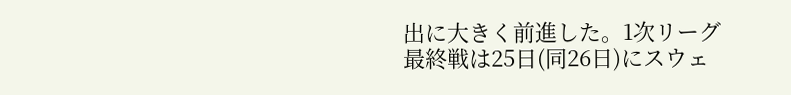出に大きく前進した。1次リーグ最終戦は25日(同26日)にスウェ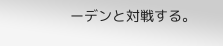ーデンと対戦する。